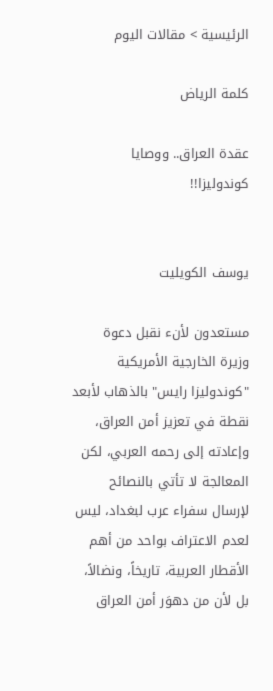الرئيسية > مقالات اليوم

كلمة الرياض

عقدة العراق.. ووصايا كوندوليزا!!


يوسف الكويليت

مستعدون لأنء نقبل دعوة وزيرة الخارجية الأمريكية "كوندوليزا رايس" بالذهاب لأبعد نقطة في تعزيز أمن العراق، وإعادته إلى رحمه العربي، لكن المعالجة لا تأتي بالنصائح لإرسال سفراء عرب لبغداد، ليس لعدم الاعتراف بواحد من أهم الأقطار العربية، تاريخاً، ونضالاً، بل لأن من دهوَر أمن العراق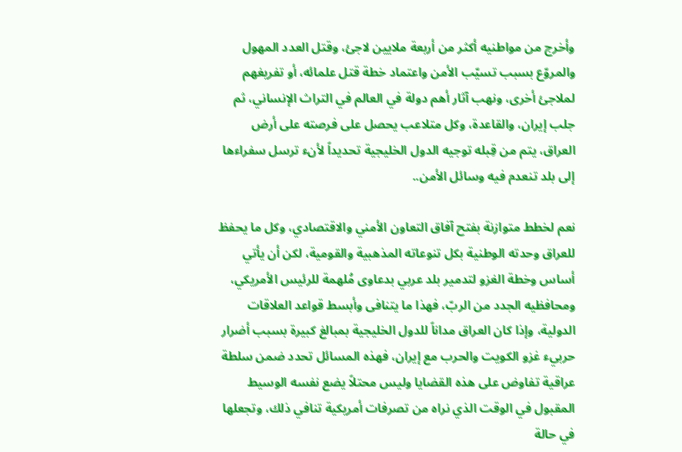وأخرج من مواطنيه أكثر من أربعة ملايين لاجئ، وقتل العدد المهول والمروّع بسبب تسيّب الأمن واعتماد خطة قتل علمائه، أو تفريغهم لملاجئ أخرى، ونهب آثار أهم دولة في العالم في التراث الإنساني، ثم جلب إيران، والقاعدة، وكل متلاعب يحصل على فرصته على أرض العراق، يتم من قِبله توجيه الدول الخليجية تحديداً لأنء ترسل سفراءها إلى بلد تنعدم فيه وسائل الأمن..

نعم لخطط متوازنة بفتح آفاق التعاون الأمني والاقتصادي، وكل ما يحفظ للعراق وحدته الوطنية بكل تنوعاته المذهبية والقومية، لكن أن يأتي أساس وخطة الغزو لتدمير بلد عربي بدعاوى مُلهمة للرئيس الأمريكي، ومحافظيه الجدد من الربّ، فهذا ما يتنافى وأبسط قواعد العلاقات الدولية، وإذا كان العراق مداناً للدول الخليجية بمبالغ كبيرة بسبب أضرار حربيء غزو الكويت والحرب مع إيران، فهذه المسائل تحدد ضمن سلطة عراقية تفاوض على هذه القضايا وليس محتلاً يضع نفسه الوسيط المقبول في الوقت الذي نراه من تصرفات أمريكية تنافي ذلك، وتجعلها في حالة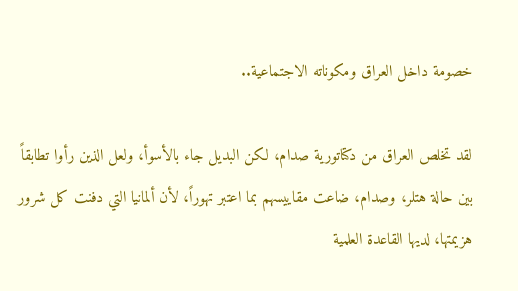خصومة داخل العراق ومكوناته الاجتماعية..

لقد تخلص العراق من دكتاتورية صدام، لكن البديل جاء بالأسوأ، ولعل الذين رأوا تطابقاً بين حالة هتلر، وصدام، ضاعت مقاييسهم بما اعتبر تهوراً، لأن ألمانيا التي دفنت كل شرور هزيمتها، لديها القاعدة العلمية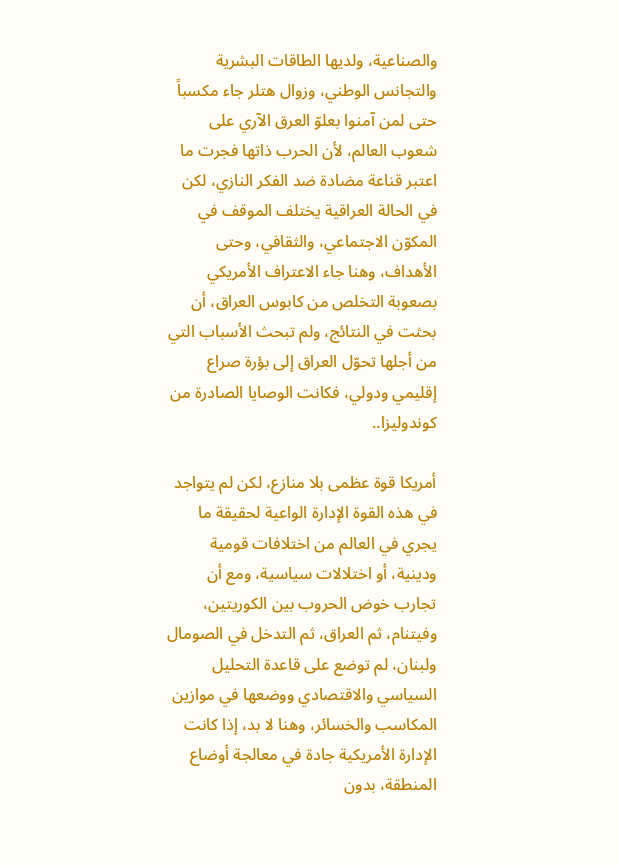والصناعية، ولديها الطاقات البشرية والتجانس الوطني، وزوال هتلر جاء مكسباً حتى لمن آمنوا بعلوّ العرق الآري على شعوب العالم، لأن الحرب ذاتها فجرت ما اعتبر قناعة مضادة ضد الفكر النازي، لكن في الحالة العراقية يختلف الموقف في المكوّن الاجتماعي، والثقافي، وحتى الأهداف، وهنا جاء الاعتراف الأمريكي بصعوبة التخلص من كابوس العراق، أن بحثت في النتائج، ولم تبحث الأسباب التي من أجلها تحوّل العراق إلى بؤرة صراع إقليمي ودولي، فكانت الوصايا الصادرة من كوندوليزا..

أمريكا قوة عظمى بلا منازع، لكن لم يتواجد في هذه القوة الإدارة الواعية لحقيقة ما يجري في العالم من اختلافات قومية ودينية، أو اختلالات سياسية، ومع أن تجارب خوض الحروب بين الكوريتين، وفيتنام، ثم العراق، ثم التدخل في الصومال ولبنان، لم توضع على قاعدة التحليل السياسي والاقتصادي ووضعها في موازين المكاسب والخسائر، وهنا لا بد، إذا كانت الإدارة الأمريكية جادة في معالجة أوضاع المنطقة، بدون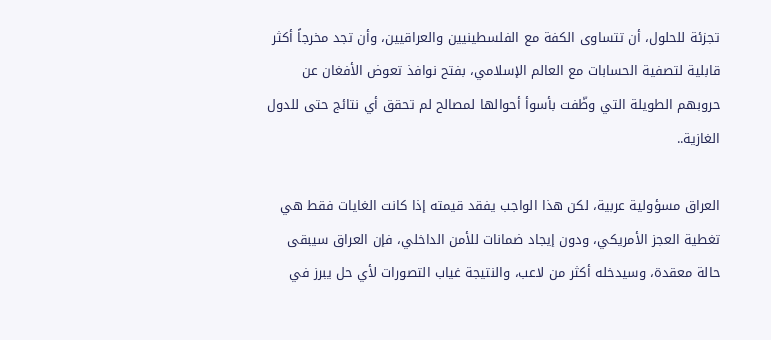تجزئة للحلول، أن تتساوى الكفة مع الفلسطينيين والعراقيين، وأن تجد مخرجاً أكثر قابلية لتصفية الحسابات مع العالم الإسلامي، بفتح نوافذ تعوض الأفغان عن حروبهم الطويلة التي وظّفت بأسوأ أحوالها لمصالح لم تحقق أي نتائج حتى للدول الغازية..

العراق مسؤولية عربية، لكن هذا الواجب يفقد قيمته إذا كانت الغايات فقط هي تغطية العجز الأمريكي، ودون إيجاد ضمانات للأمن الداخلي، فإن العراق سيبقى حالة معقدة، وسيدخله أكثر من لاعب، والنتيجة غياب التصورات لأي حل يبرز في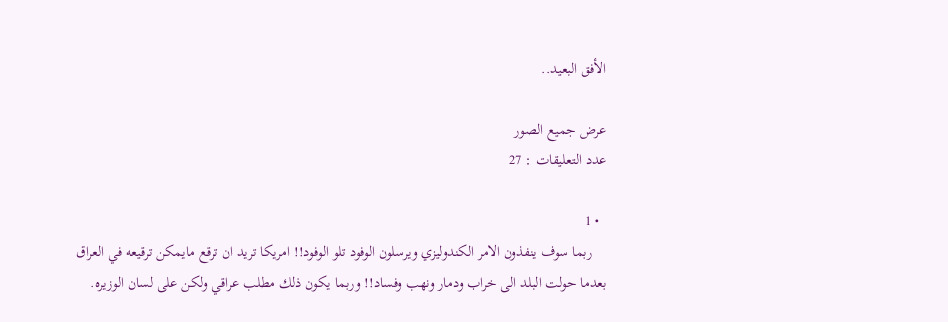الأفق البعيد..

عرض جميع الصور
عدد التعليقات : 27

  • 1
    ربما سوف ينفذون الامر الكندوليزي ويرسلون الوفود تلو الوفود!! امريكا تريد ان ترقع مايمكن ترقيعه في العراق بعدما حولت البلد الى خراب ودمار ونهب وفساد!! وربما يكون ذلك مطلب عراقي ولكن على لسان الوزيره.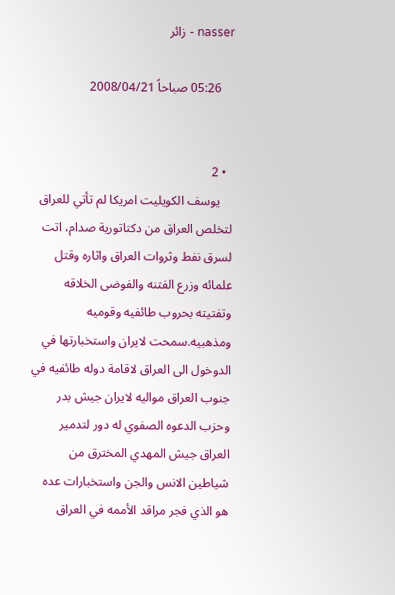nasser - زائر

    05:26 صباحاً 2008/04/21


  • 2
    يوسف الكويليت امريكا لم تأتي للعراق لتخلص العراق من دكتاتورية صدام، اتت لسرق نفط وثروات العراق واثاره وقتل علمائه وزرع الفتنه والفوضى الخلاقه وتفتيته بحروب طائفيه وقوميه ومذهبيه.سمحت لايران واستخبارتها في الدوخول الى العراق لاقامة دوله طائفيه في جنوب العراق مواليه لايران جيش بدر وحزب الدعوه الصفوي له دور لتدمير العراق جيش المهدي المخترق من شياطين الانس والجن واستخبارات عده هو الذي فجر مراقد الأممه في العراق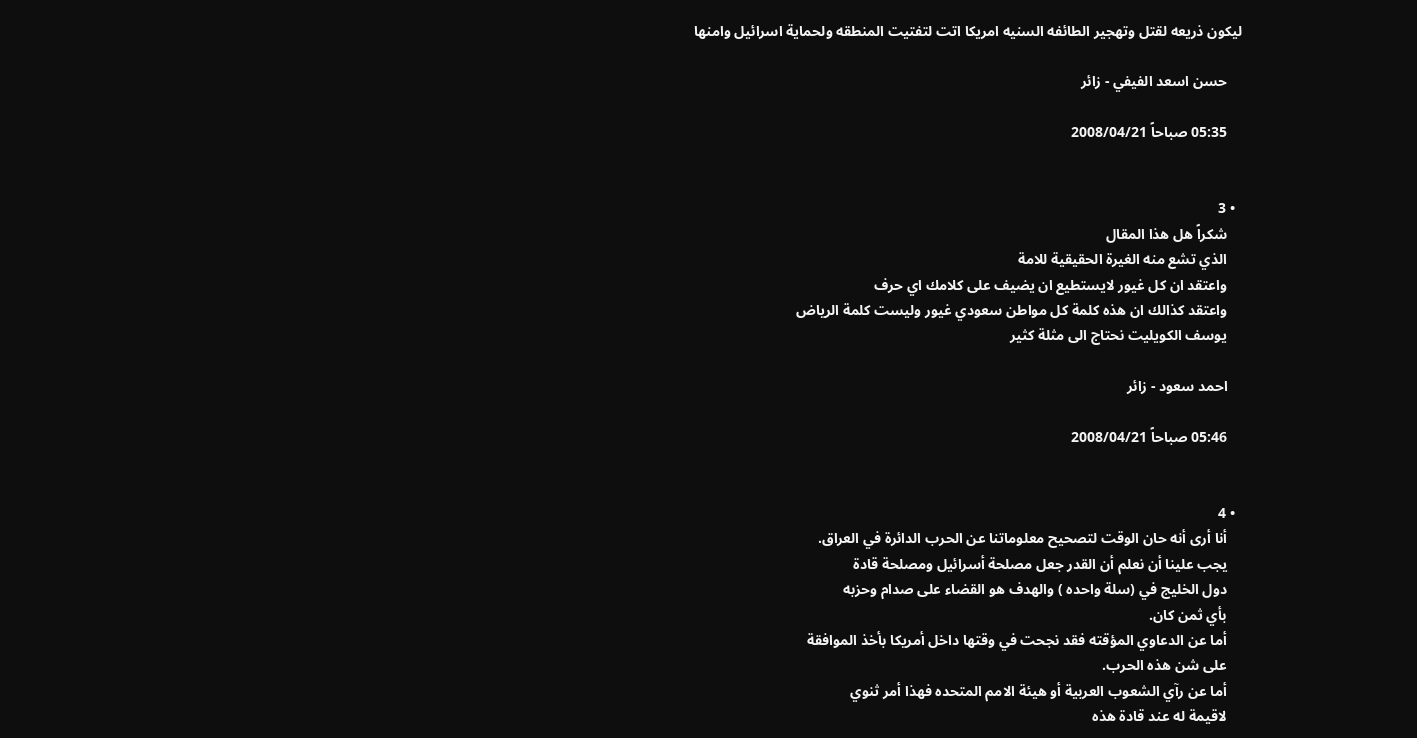ليكون ذريعه لقتل وتهجير الطائفه السنيه امريكا اتت لتفتيت المنطقه ولحماية اسرائيل وامنها

    حسن اسعد الفيفي - زائر

    05:35 صباحاً 2008/04/21


  • 3
    شكراً هل هذا المقال
    الذي تشع منه الغيرة الحقيقية للامة
    واعتقد ان كل غيور لايستطيع ان يضيف على كلامك اي حرف
    واعتقد كذالك ان هذه كلمة كل مواطن سعودي غيور وليست كلمة الرياض
    يوسف الكويليت نحتاج الى مثلة كثير

    احمد سعود - زائر

    05:46 صباحاً 2008/04/21


  • 4
    أنا أرى أنه حان الوقت لتصحيح معلوماتنا عن الحرب الدائرة في العراق.
    يجب علينا أن نعلم أن القدر جعل مصلحة أسرائيل ومصلحة قادة
    دول الخليج في (سلة واحده ) والهدف هو القضاء على صدام وحزبه
    بأي ثمن كان.
    أما عن الدعاوي المؤقته فقد نجحت في وقتها داخل أمريكا بأخذ الموافقة
    على شن هذه الحرب.
    أما عن رآي الشعوب العربية أو هيئة الامم المتحده فهذا أمر ثنوي
    لاقيمة له عند قادة هذه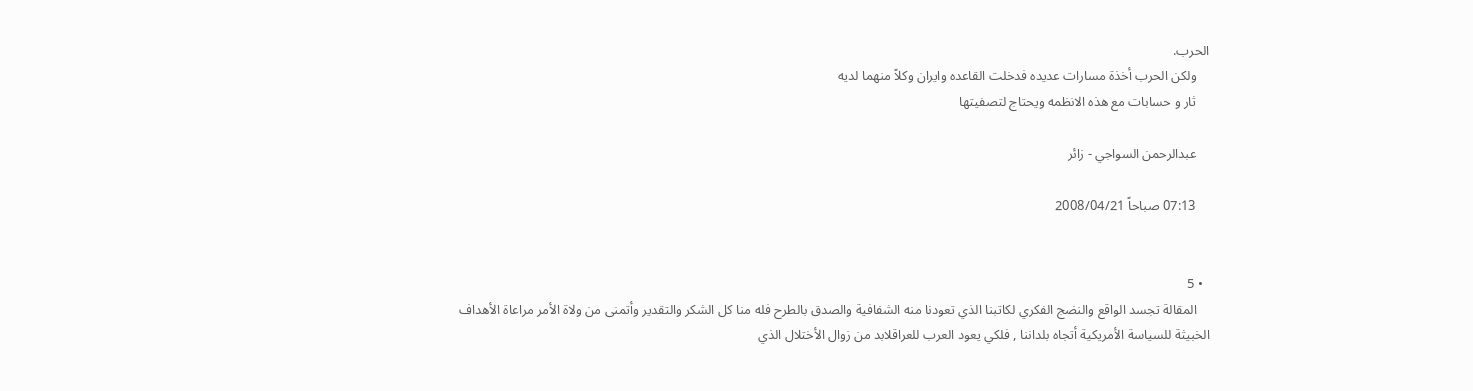الحرب.
    ولكن الحرب أخذة مسارات عديده فدخلت القاعده وايران وكلاً منهما لديه
    ثار و حسابات مع هذه الانظمه ويحتاج لتصفيتها

    عبدالرحمن السواجي - زائر

    07:13 صباحاً 2008/04/21


  • 5
    المقالة تجسد الواقع والنضج الفكري لكاتبنا الذي تعودنا منه الشفافية والصدق بالطرح فله منا كل الشكر والتقدير وأتمنى من ولاة الأمر مراعاة الأهداف الخبيثة للسياسة الأمريكية أتجاه بلداننا , فلكي يعود العرب للعراقلابد من زوال الأختلال الذي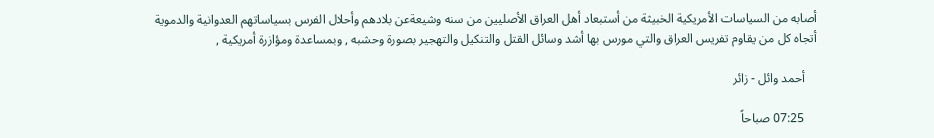أصابه من السياسات الأمريكية الخبيثة من أستبعاد أهل العراق الأصليين من سنه وشيعةعن بلادهم وأحلال الفرس بسياساتهم العدوانية والدموية أتجاه كل من يقاوم تفريس العراق والتي مورس بها أشد وسائل القتل والتنكيل والتهجير بصورة وحشبه , وبمساعدة ومؤازرة أمريكية ,

    أحمد وائل - زائر

    07:25 صباحاً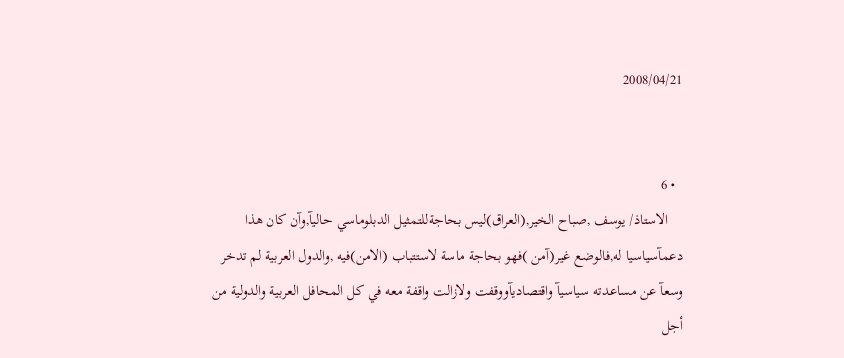2008/04/21


  • 6
    الاستاذ/ يوسف ,صباح الخير,(العراق)ليس بحاجةللتمثيل الدبلوماسي حاليآ,وآن كان هذا دعمآسياسيا له,فالوضع غير(آمن )فهو بحاجة ماسة لاستتباب (الامن)فيه ,والدول العربية لم تدخر وسعآ عن مساعدته سياسيآ واقتصاديآووقفت ولازالت واقفة معه في كل المحافل العربية والدولية من أجل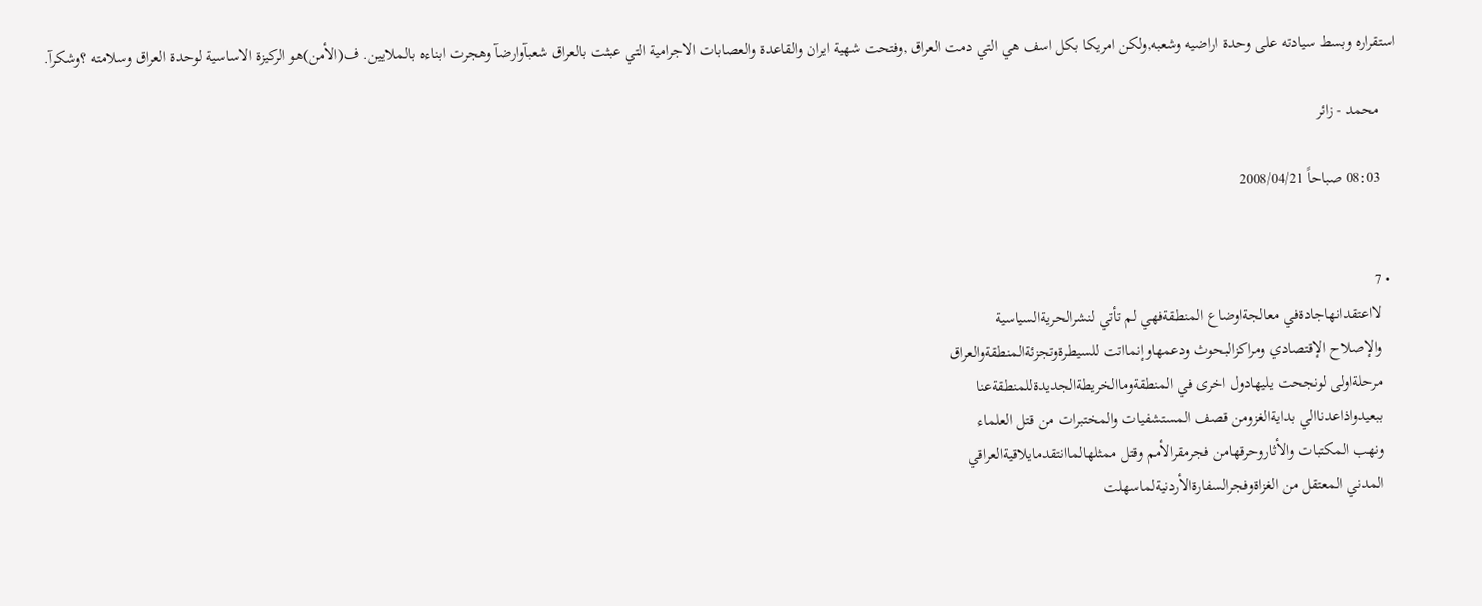استقراره وبسط سيادته على وحدة اراضيه وشعبه,ولكن امريكا بكل اسف هي التي دمت العراق ,وفتحت شهية ايران والقاعدة والعصابات الاجرامية التي عبثت بالعراق شعبآوارضآ وهجرت ابناءه بالملايين. ف(الأمن)هو الركيزة الاساسية لوحدة العراق وسلامته ؟وشكرآ.

    محمد - زائر

    08:03 صباحاً 2008/04/21


  • 7
    لااعتقدانهاجادةفي معالجةاوضاع المنطقةفهي لم تأتي لنشرالحريةالسياسية
    والإصلاح الإقتصادي ومراكزالبحوث ودعمهاوإنمااتت للسيطرةوتجزئةالمنطقةوالعراق
    مرحلةاولى لونجحت يليهادول اخرى في المنطقةوماالخريطةالجديدةللمنطقةعنا
    ببعيدواذاعدناالي بدايةالغزومن قصف المستشفيات والمختبرات من قتل العلماء
    ونهب المكتبات والأثاروحرقهامن فجرمقرالأمم وقتل ممثلهالماانتقدمايلاقيةالعراقي
    المدني المعتقل من الغزاةوفجرالسفارةالأردنيةلماسهلت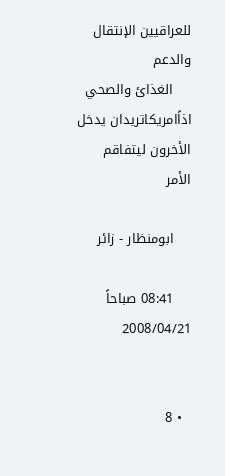للعراقيين الإنتقال والدعم
    الغذائ والصحي اذاًامريكاتريدان يدخل الأخرون ليتفاقم الأمر

    ابومنظار - زائر

    08:41 صباحاً 2008/04/21


  • 8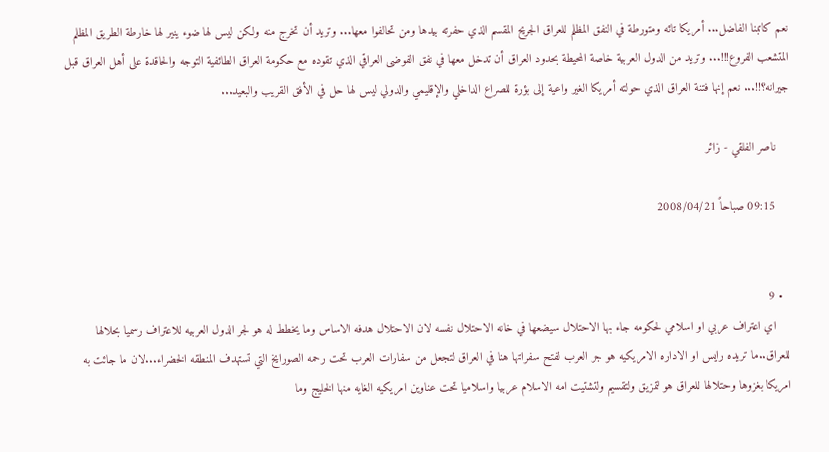نعم كاتبنا الفاضل... أمريكا تائه ومتورطة في النفق المظلم للعراق الجريح المقسم الذي حفرته بيدها ومن تحالفوا معها... وتريد أن تخرج منه ولكن ليس لها ضوء ينير لها خارطة الطريق المظلم المتشعب الفروع!!!... وتريد من الدول العربية خاصة المحيطة بحدود العراق أن تدخل معها في نفق الفوضى العراقي الذي تقوده مع حكومة العراق الطائفية التوجه والحاقدة على أهل العراق قبل جيرانه؟!!... نعم إنها فتنة العراق الذي حولته أمريكا الغير واعية إلى بؤرة للصراع الداخلي والإقليمي والدولي ليس لها حل في الأفق القريب والبعيد...

    ناصر الفلقي - زائر

    09:15 صباحاً 2008/04/21


  • 9
    اي اعتراف عربي او اسلامي لحكومه جاء بها الاحتلال سيضعها في خانه الاحتلال نفسه لان الاحتلال هدفه الاساس وما يخطط له هو لجر الدول العربيه للاعتراف رسميا بحلالها للعراق..ما تريده رايس او الاداره الامريكيه هو جر العرب لفتح سفراتها هنا في العراق لتجعل من سفارات العرب تحت رحمه الصورايخ التي تستهدف المنطقه الخضراء...لان ما جائت به امريكا بغزوها وحتلالها للعراق هو لتمزيق ولتقسيم ولتشتيت امه الاسلام عربيا واسلاميا تحت عناوين امريكيه الغايه منها الخليج وما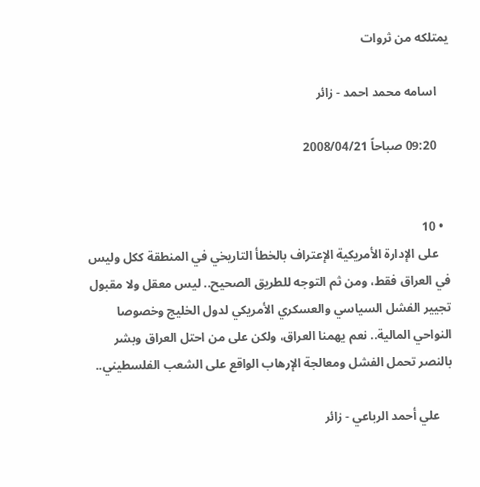يمتلكه من ثروات

    اسامه محمد احمد - زائر

    09:20 صباحاً 2008/04/21


  • 10
    على الإدارة الأمريكية الإعتراف بالخطأ التاريخي في المنطقة ككل وليس في العراق فقط، ومن ثم التوجه للطريق الصحيح.. ليس معقل ولا مقبول تجيير الفشل السياسي والعسكري الأمريكي لدول الخليج وخصوصا النواحي المالية.. نعم يهمنا العراق، ولكن على من احتل العراق وبشر بالنصر تحمل الفشل ومعالجة الإرهاب الواقع على الشعب الفلسطيني..

    علي أحمد الرباعي - زائر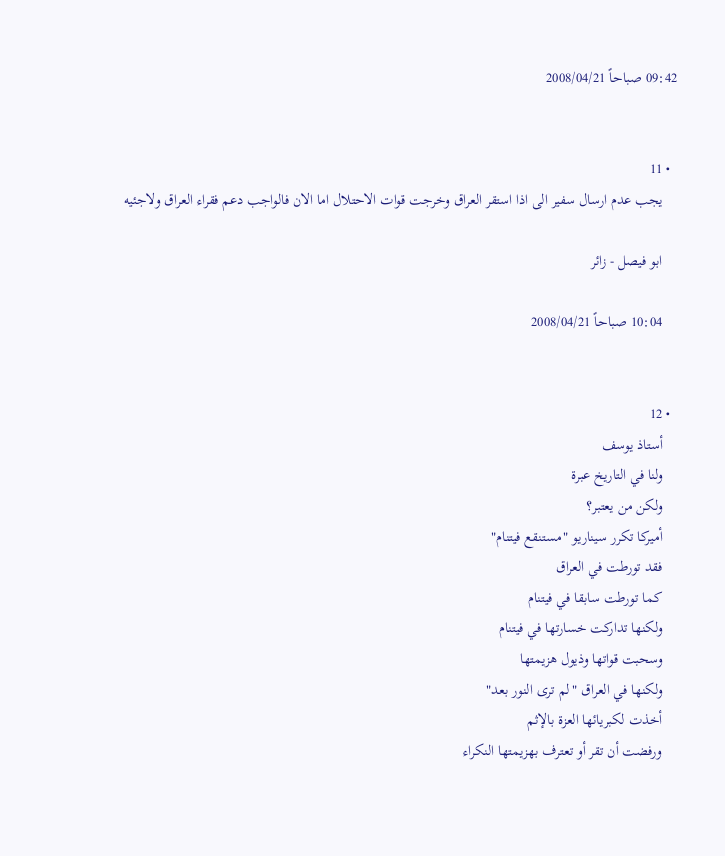09:42 صباحاً 2008/04/21


  • 11
    يجب عدم ارسال سفير الى اذا استقر العراق وخرجت قوات الاحتلال اما الان فالواجب دعم فقراء العراق ولاجئيه

    ابو فيصل - زائر

    10:04 صباحاً 2008/04/21


  • 12
    أستاذ يوسف
    ولنا في التاريخ عبرة
    ولكن من يعتبر؟
    أميركا تكرر سيناريو "مستنقع فيتنام"
    فقد تورطت في العراق
    كما تورطت سابقا في فيتنام
    ولكنها تداركت خسارتها في فيتنام
    وسحبت قواتها وذيول هزيمتها
    ولكنها في العراق "لم ترى النور بعد"
    أخذت لكبريائها العزة بالإثم
    ورفضت أن تقر أو تعترف بهزيمتها النكراء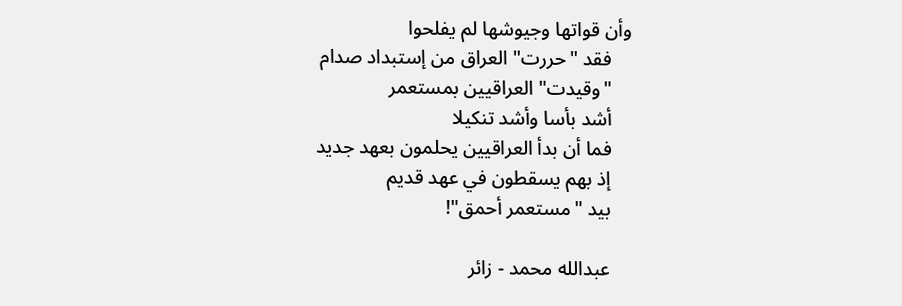وأن قواتها وجيوشها لم يفلحوا
    فقد "حررت" العراق من إستبداد صدام
    "وقيدت" العراقيين بمستعمر
    أشد بأسا وأشد تنكيلا
    فما أن بدأ العراقيين يحلمون بعهد جديد
    إذ بهم يسقطون في عهد قديم
    بيد "مستعمر أحمق"!

    عبدالله محمد - زائر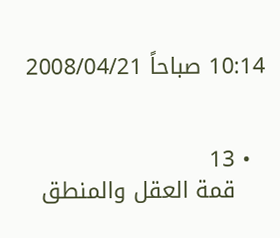10:14 صباحاً 2008/04/21


  • 13
    قمة العقل والمنطق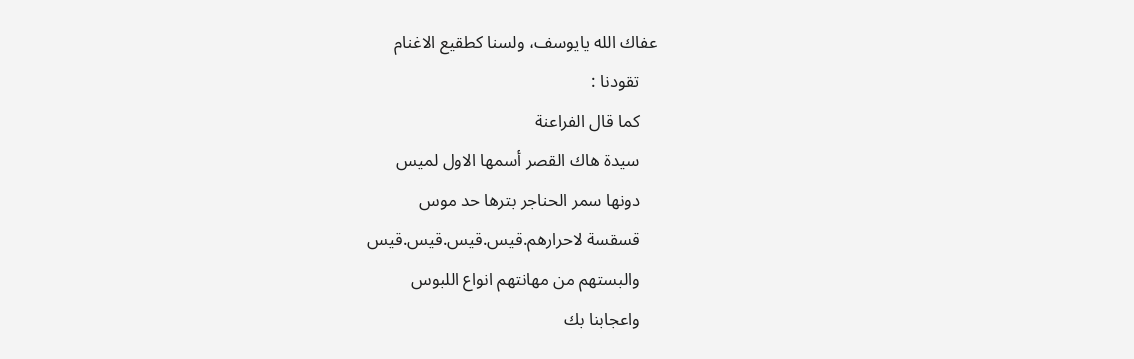عفاك الله يايوسف، ولسنا كطقيع الاغنام
    تقودنا :
    كما قال الفراعنة
    سيدة هاك القصر أسمها الاول لميس
    دونها سمر الحناجر بترها حد موس
    قسقسة لاحرارهم.قيس.قيس.قيس.قيس
    والبستهم من مهانتهم انواع اللبوس
    واعجابنا بك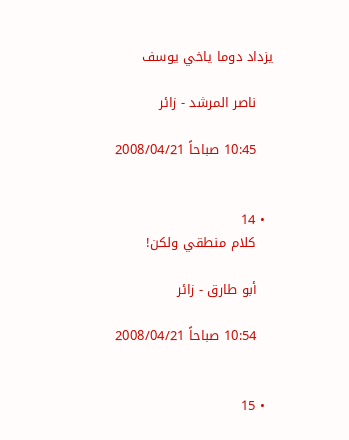يزداد دوما ياخي يوسف

    ناصر المرشد - زائر

    10:45 صباحاً 2008/04/21


  • 14
    كلام منطقي ولكن!

    أبو طارق - زائر

    10:54 صباحاً 2008/04/21


  • 15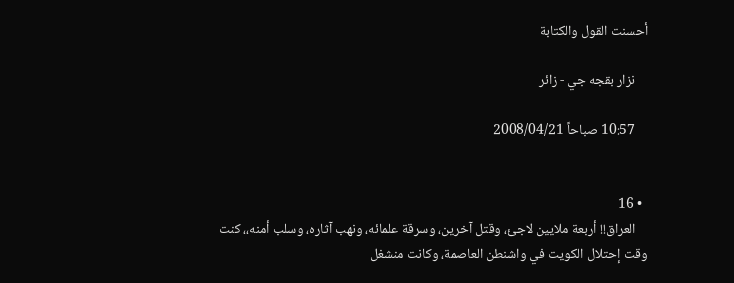أحسنت القول والكتابة

    نزار بقجه جي - زائر

    10:57 صباحاً 2008/04/21


  • 16
    العراق!! أربعة ملايين لاجئ، وقتل آخرين، وسرقة علمائه، ونهب آثاره، وسلب أمنه،، كنت وقت إحتلال الكويت في واشنطن العاصمة، وكانت منشغل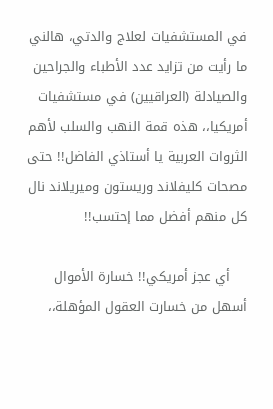في المستشفيات لعلاج والدتي، هالني ما رأيت من تزايد عدد الأطباء والجراحين والصيادلة (العراقيين) في مستشفيات أمريكيا،، هذه قمة النهب والسلب لأهم الثروات العربية يا أستاذي الفاضل!! حتى مصحات كليفلاند وريستون وميريلاند نال كل منهم أفضل مما إحتسب!!

    أي عجز أمريكي!! خسارة الأموال أسهل من خسارت العقول المؤهلة،،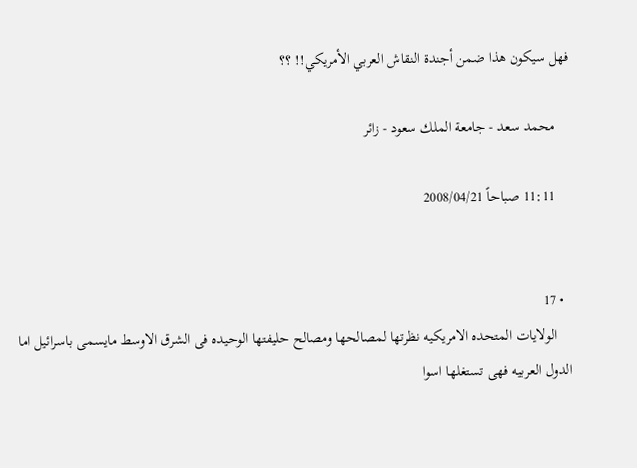فهل سيكون هذا ضمن أجندة النقاش العربي الأمريكي!! ؟؟

    محمد سعد - جامعة الملك سعود - زائر

    11:11 صباحاً 2008/04/21


  • 17
    الولايات المتحده الامريكيه نظرتها لمصالحها ومصالح حليفتها الوحيده فى الشرق الاوسط مايسمى باسرائيل اما الدول العربيه فهى تستغلها اسوا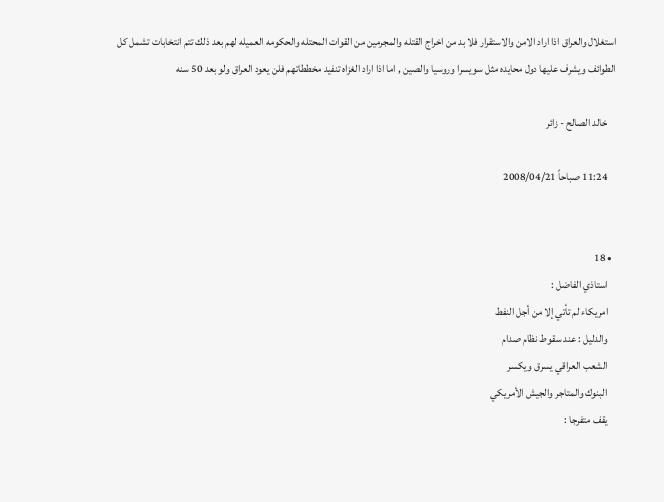استغلال والعراق اذا اراد الامن والاستقرار فلا بد من اخراج القتله والمجرمين من القوات المحتله والحكومه العميله لهم بعد ذلك تتم انتخابات تشمل كل الطوائف ويشرف عليها دول محايده مثل سويسرا وروسيا والصين , اما اذا اراد الغزاه تنفيد مخططاتهم فلن يعود العراق ولو بعد 50 سنه

    خالد الصالح - زائر

    11:24 صباحاً 2008/04/21


  • 18
    استاذي الفاضل :
    امريكاء لم تأتي إلا من أجل النفط
    والدليل : عند سقوط نظام صدام
    الشعب العراقي يسرق ويكسر
    البنوك والمتاجر والجيش الأمريكي
    يقف متفرجا :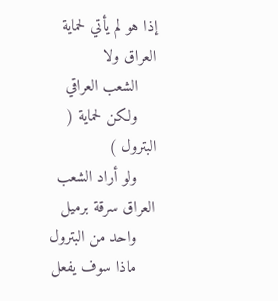إذا هو لم يأتي لحماية العراق ولا
    الشعب العراقي
    ولكن لحماية ( البترول )
    ولو أراد الشعب العراق سرقة برميل
    واحد من البترول
    ماذا سوف يفعل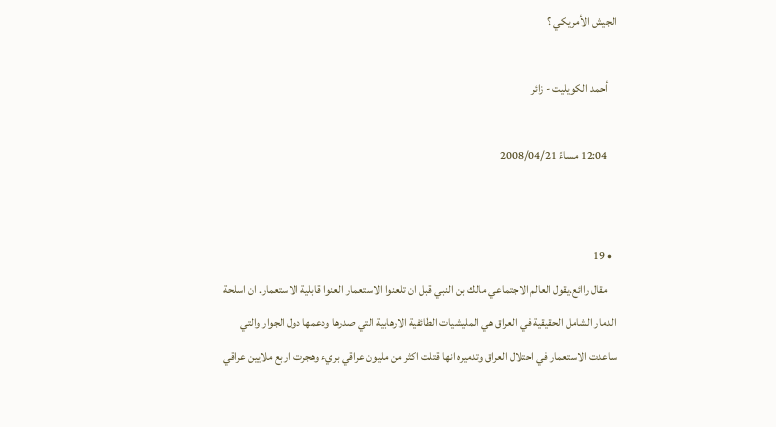الجيش الأمريكي ؟

    أحمد الكويليت - زائر

    12:04 مساءً 2008/04/21


  • 19
    مقال راائع.يقول العالم الاجتماعي مالك بن النبي قبل ان تلعنوا الاستعمار العنوا قابلية الاستعمار. ان اسلحة الدمار الشامل الحقيقية في العراق هي المليشيات الطائفية الارهابية التي صدرها ودعمها دول الجوار والتي ساعدت الاستعمار في احتلال العراق وتدميره انها قتلت اكثر من مليون عراقي بريء وهجرت اربع ملايين عراقي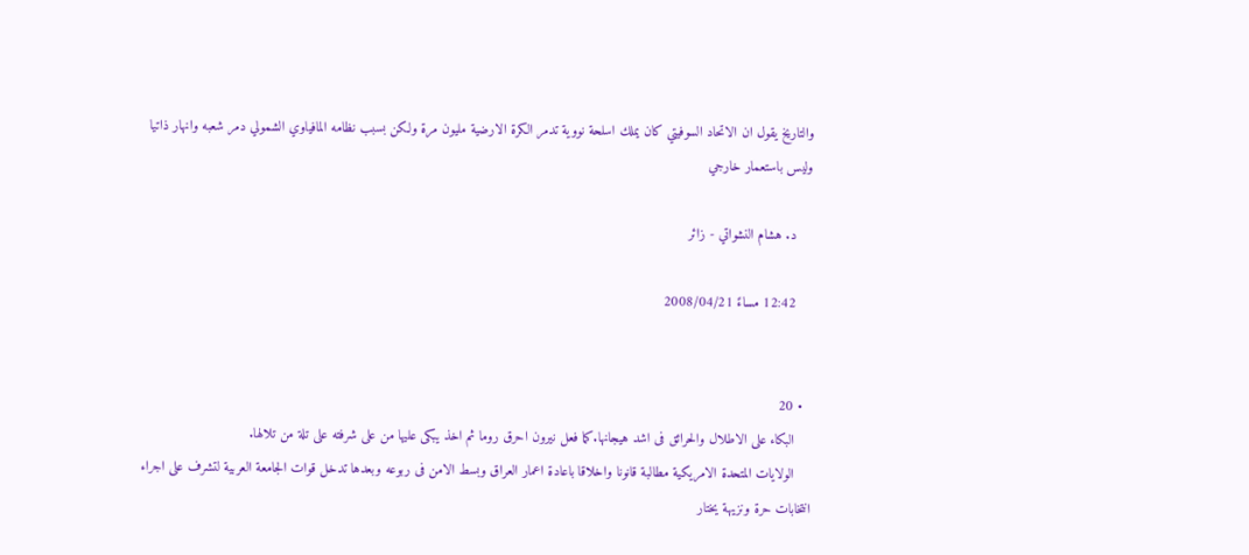والتاريخ يقول ان الاتحاد السوفيتي كان يملك اسلحة نووية تدمر الكرة الارضية مليون مرة ولكن بسبب نظامه المافياوي الشمولي دمر شعبه وانهار ذاتيا وليس باستعمار خارجي

    د. هشام النشواتي - زائر

    12:42 مساءً 2008/04/21


  • 20
    البكاء على الاطلال والحرائق فى اشد هيجانها.كما فعل نيرون احرق روما ثم اخذ يبكى عليها من على شرفته على تلة من تلالها.
    الولايات المتحدة الامريكية مطالبة قانونا واخلاقا باعادة اعمار العراق وبسط الامن فى ربوعه وبعدها تدخل قوات الجامعة العربية لتشرف على اجراء انتخابات حرة ونزيهة يختار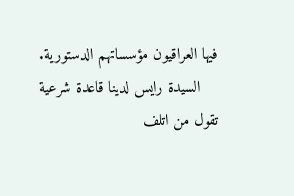فيها العراقيون مؤسساتهم الدستورية.
    السيدة رايس لدينا قاعدة شرعية تقول من اتلف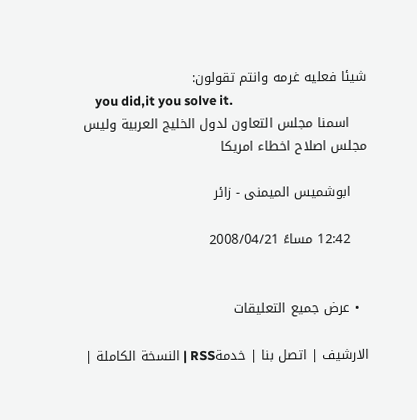شيئا فعليه غرمه وانتم تقولون:
    you did,it you solve it.
    اسمنا مجلس التعاون لدول الخليج العربية وليس مجلس اصلاح اخطاء امريكا

    ابوشميس الميمنى - زائر

    12:42 مساءً 2008/04/21


  • عرض جميع التعليقات

الارشيف | اتصل بنا | خدمةRSS | النسخة الكاملة |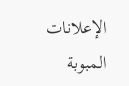الإعلانات المبوبة